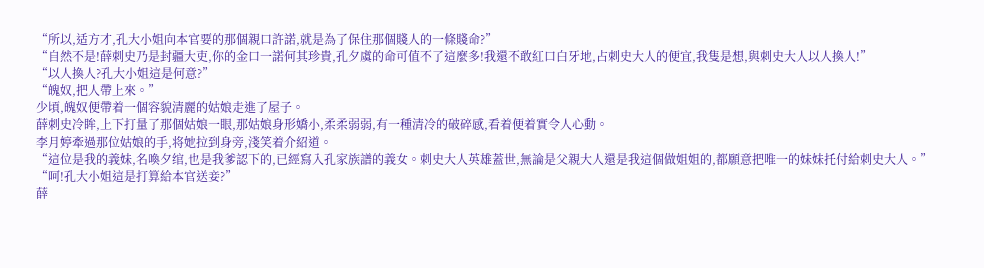“所以,适方才,孔大小姐向本官要的那個親口許諾,就是為了保住那個賤人的一條賤命?”
“自然不是!薛刺史乃是封疆大吏,你的金口一諾何其珍貴,孔夕虞的命可值不了這麼多!我還不敢紅口白牙地,占刺史大人的便宜,我隻是想,與刺史大人以人換人!”
“以人換人?孔大小姐這是何意?”
“魄奴,把人帶上來。”
少頃,魄奴便帶着一個容貌清麗的姑娘走進了屋子。
薛刺史冷眸,上下打量了那個姑娘一眼,那姑娘身形嬌小,柔柔弱弱,有一種清冷的破碎感,看着便着實令人心動。
李月婷牽過那位姑娘的手,将她拉到身旁,淺笑着介紹道。
“這位是我的義妹,名喚夕绾,也是我爹認下的,已經寫入孔家族譜的義女。刺史大人英雄蓋世,無論是父親大人還是我這個做姐姐的,都願意把唯一的妹妹托付給刺史大人。”
“呵!孔大小姐這是打算給本官送妾?”
薛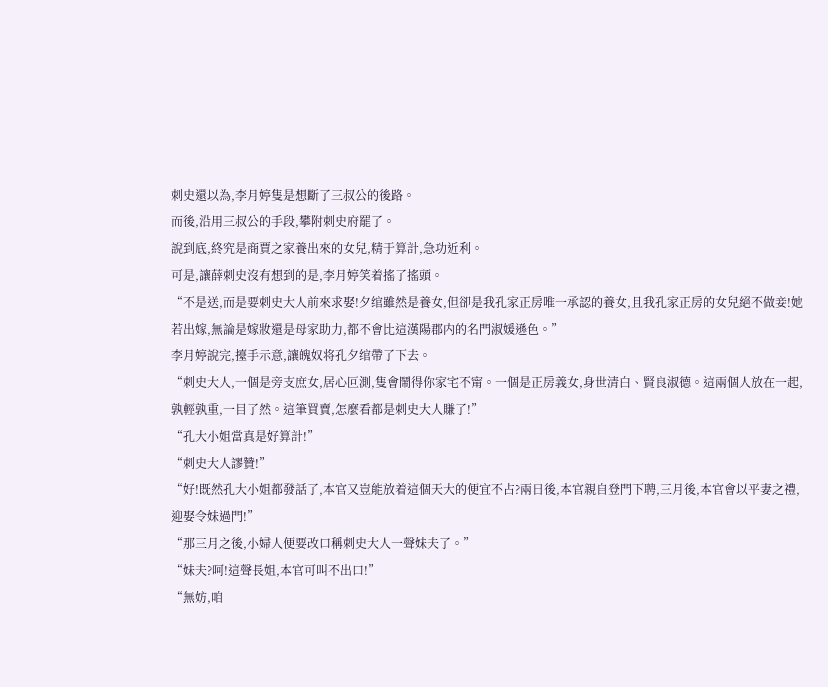刺史還以為,李月婷隻是想斷了三叔公的後路。
而後,沿用三叔公的手段,攀附刺史府罷了。
說到底,終究是商賈之家養出來的女兒,精于算計,急功近利。
可是,讓薛刺史沒有想到的是,李月婷笑着搖了搖頭。
“不是送,而是要刺史大人前來求娶!夕绾雖然是養女,但卻是我孔家正房唯一承認的養女,且我孔家正房的女兒絕不做妾!她若出嫁,無論是嫁妝還是母家助力,都不會比這漢陽郡内的名門淑媛遜色。”
李月婷說完,擡手示意,讓魄奴将孔夕绾帶了下去。
“刺史大人,一個是旁支庶女,居心叵測,隻會鬧得你家宅不甯。一個是正房義女,身世清白、賢良淑德。這兩個人放在一起,孰輕孰重,一目了然。這筆買賣,怎麼看都是刺史大人賺了!”
“孔大小姐當真是好算計!”
“刺史大人謬贊!”
“好!既然孔大小姐都發話了,本官又豈能放着這個天大的便宜不占?兩日後,本官親自登門下聘,三月後,本官會以平妻之禮,迎娶令妹過門!”
“那三月之後,小婦人便要改口稱刺史大人一聲妹夫了。”
“妹夫?呵!這聲長姐,本官可叫不出口!”
“無妨,咱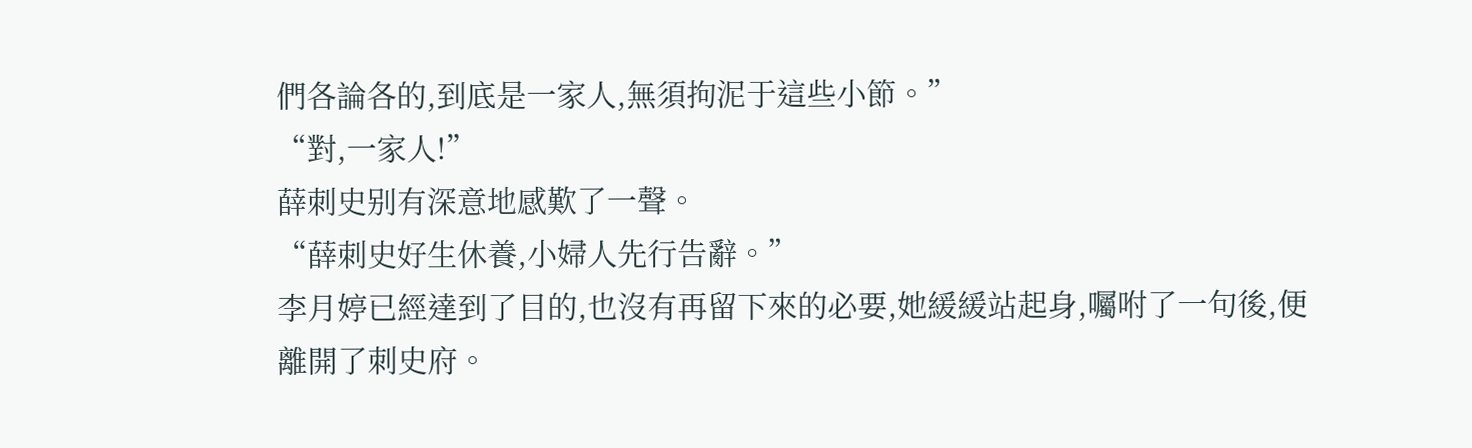們各論各的,到底是一家人,無須拘泥于這些小節。”
“對,一家人!”
薛刺史别有深意地感歎了一聲。
“薛刺史好生休養,小婦人先行告辭。”
李月婷已經達到了目的,也沒有再留下來的必要,她緩緩站起身,囑咐了一句後,便離開了刺史府。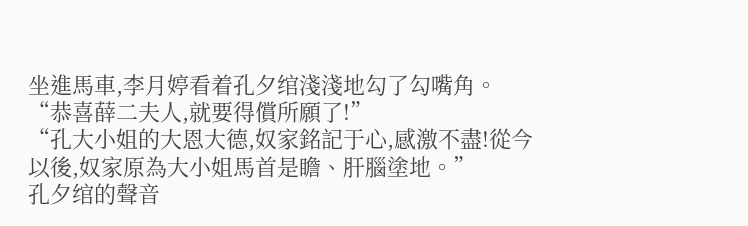坐進馬車,李月婷看着孔夕绾淺淺地勾了勾嘴角。
“恭喜薛二夫人,就要得償所願了!”
“孔大小姐的大恩大德,奴家銘記于心,感激不盡!從今以後,奴家原為大小姐馬首是瞻、肝腦塗地。”
孔夕绾的聲音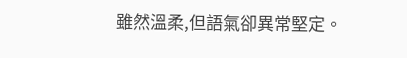雖然溫柔,但語氣卻異常堅定。